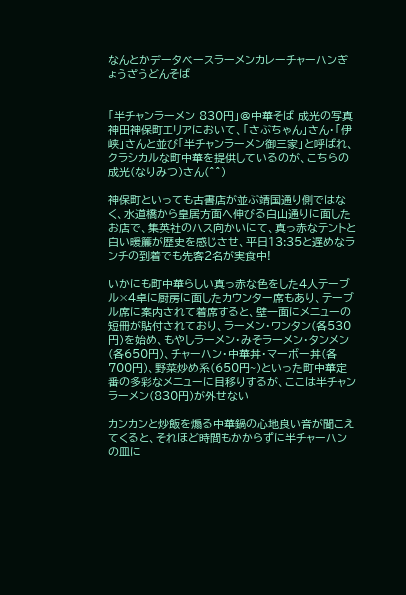なんとかデータベースラーメンカレーチャーハンぎょうざうどんそば


「半チャンラーメン 830円」@中華そば 成光の写真神田神保町エリアにおいて、「さぶちゃん」さん・「伊峡」さんと並び「半チャンラーメン御三家」と呼ばれ、クラシカルな町中華を提供しているのが、こちらの成光(なりみつ)さん(^^)

神保町といっても古書店が並ぶ靖国通り側ではなく、水道橋から皇居方面へ伸びる白山通りに面したお店で、集英社のハス向かいにて、真っ赤なテントと白い暖簾が歴史を感じさせ、平日13:35と遅めなランチの到着でも先客2名が実食中!

いかにも町中華らしい真っ赤な色をした4人テーブル×4卓に厨房に面したカウンター席もあり、テーブル席に案内されて着席すると、壁一面にメニューの短冊が貼付されており、ラーメン・ワンタン(各530円)を始め、もやしラーメン・みそラーメン・タンメン(各650円)、チャーハン・中華丼・マーボー丼(各700円)、野菜炒め系(650円~)といった町中華定番の多彩なメニューに目移りするが、ここは半チャンラーメン(830円)が外せない

カンカンと炒飯を煽る中華鍋の心地良い音が聞こえてくると、それほど時間もかからずに半チャーハンの皿に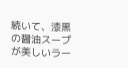続いて、漆黒の醤油スープが美しいラー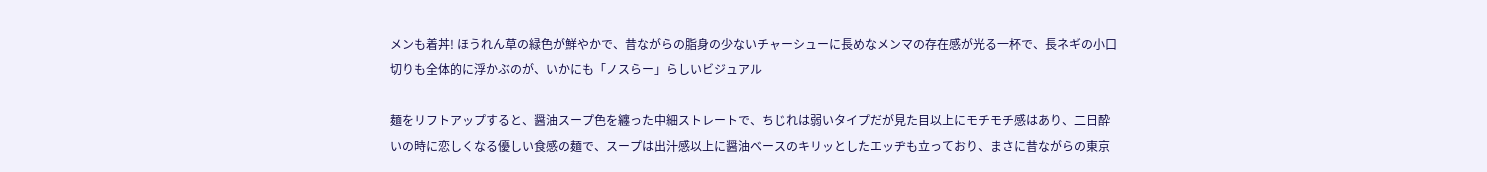メンも着丼! ほうれん草の緑色が鮮やかで、昔ながらの脂身の少ないチャーシューに長めなメンマの存在感が光る一杯で、長ネギの小口切りも全体的に浮かぶのが、いかにも「ノスらー」らしいビジュアル

麺をリフトアップすると、醤油スープ色を纏った中細ストレートで、ちじれは弱いタイプだが見た目以上にモチモチ感はあり、二日酔いの時に恋しくなる優しい食感の麺で、スープは出汁感以上に醤油ベースのキリッとしたエッヂも立っており、まさに昔ながらの東京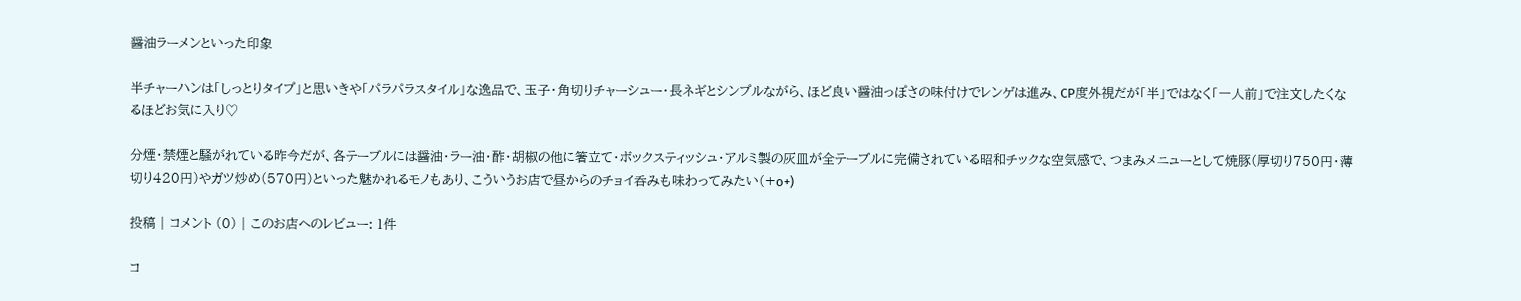醤油ラーメンといった印象

半チャーハンは「しっとりタイプ」と思いきや「パラパラスタイル」な逸品で、玉子・角切りチャーシュー・長ネギとシンプルながら、ほど良い醤油っぽさの味付けでレンゲは進み、CP度外視だが「半」ではなく「一人前」で注文したくなるほどお気に入り♡

分煙・禁煙と騒がれている昨今だが、各テーブルには醤油・ラー油・酢・胡椒の他に箸立て・ボックスティッシュ・アルミ製の灰皿が全テーブルに完備されている昭和チックな空気感で、つまみメニューとして焼豚(厚切り750円・薄切り420円)やガツ炒め(570円)といった魅かれるモノもあり、こういうお店で昼からのチョイ呑みも味わってみたい(+o+)

投稿 | コメント (0) | このお店へのレビュー: 1件

コ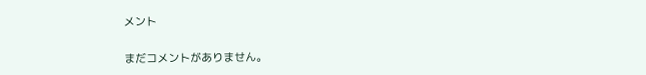メント

まだコメントがありません。